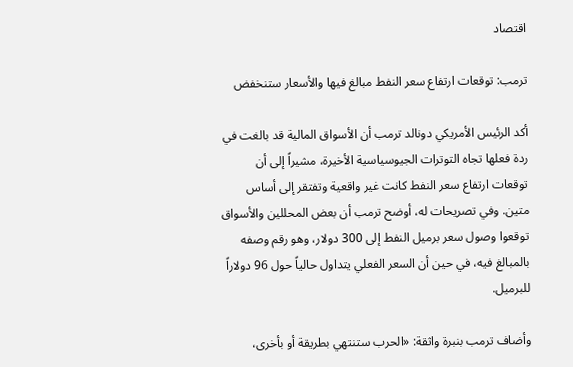اقتصاد

ترمب: توقعات ارتفاع سعر النفط مبالغ فيها والأسعار ستنخفض

أكد الرئيس الأمريكي دونالد ترمب أن الأسواق المالية قد بالغت في ردة فعلها تجاه التوترات الجيوسياسية الأخيرة، مشيراً إلى أن توقعات ارتفاع سعر النفط كانت غير واقعية وتفتقر إلى أساس متين. وفي تصريحات له، أوضح ترمب أن بعض المحللين والأسواق توقعوا وصول سعر برميل النفط إلى 300 دولار، وهو رقم وصفه بالمبالغ فيه، في حين أن السعر الفعلي يتداول حالياً حول 96 دولاراً للبرميل.

وأضاف ترمب بنبرة واثقة: «الحرب ستنتهي بطريقة أو بأخرى،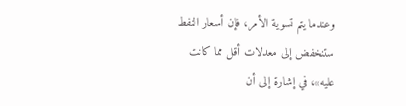وعندما يتم تسوية الأمر، فإن أسعار النفط ستنخفض إلى معدلات أقل مما كانت عليه»، في إشارة إلى أن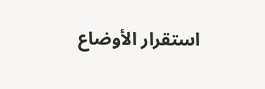استقرار الأوضاع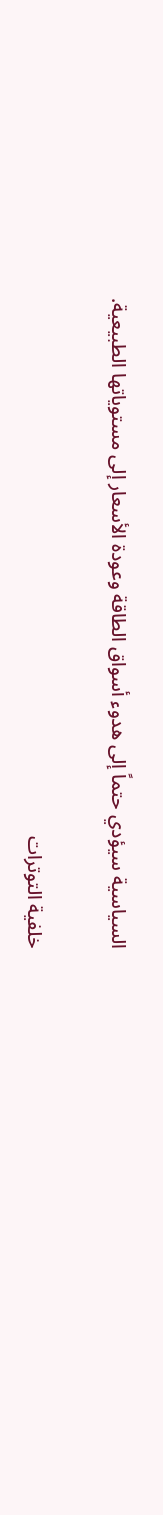السياسية سيؤدي حتماً إلى هدوء أسواق الطاقة وعودة الأسعار إلى مستوياتها الطبيعية.

خلفية التوترات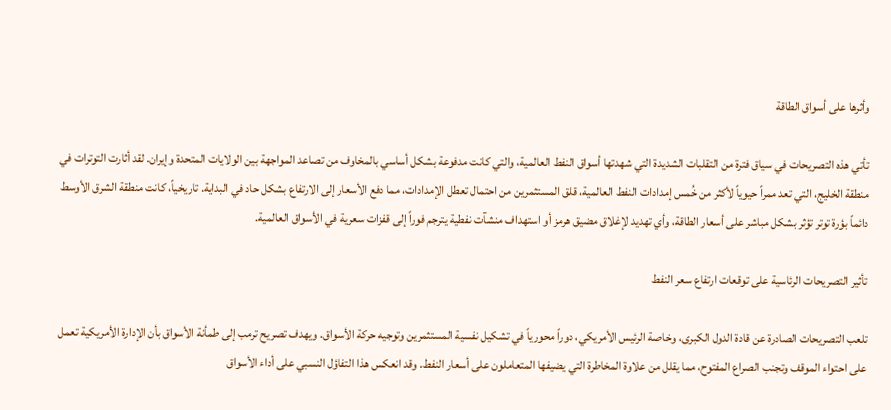وأثرها على أسواق الطاقة

تأتي هذه التصريحات في سياق فترة من التقلبات الشديدة التي شهدتها أسواق النفط العالمية، والتي كانت مدفوعة بشكل أساسي بالمخاوف من تصاعد المواجهة بين الولايات المتحدة وإيران. لقد أثارت التوترات في منطقة الخليج، التي تعد ممراً حيوياً لأكثر من خُمس إمدادات النفط العالمية، قلق المستثمرين من احتمال تعطل الإمدادات، مما دفع الأسعار إلى الارتفاع بشكل حاد في البداية. تاريخياً، كانت منطقة الشرق الأوسط دائماً بؤرة توتر تؤثر بشكل مباشر على أسعار الطاقة، وأي تهديد لإغلاق مضيق هرمز أو استهداف منشآت نفطية يترجم فوراً إلى قفزات سعرية في الأسواق العالمية.

تأثير التصريحات الرئاسية على توقعات ارتفاع سعر النفط

تلعب التصريحات الصادرة عن قادة الدول الكبرى، وخاصة الرئيس الأمريكي، دوراً محورياً في تشكيل نفسية المستثمرين وتوجيه حركة الأسواق. ويهدف تصريح ترمب إلى طمأنة الأسواق بأن الإدارة الأمريكية تعمل على احتواء الموقف وتجنب الصراع المفتوح، مما يقلل من علاوة المخاطرة التي يضيفها المتعاملون على أسعار النفط. وقد انعكس هذا التفاؤل النسبي على أداء الأسواق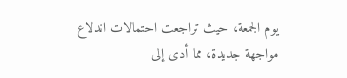يوم الجمعة، حيث تراجعت احتمالات اندلاع مواجهة جديدة، مما أدى إلى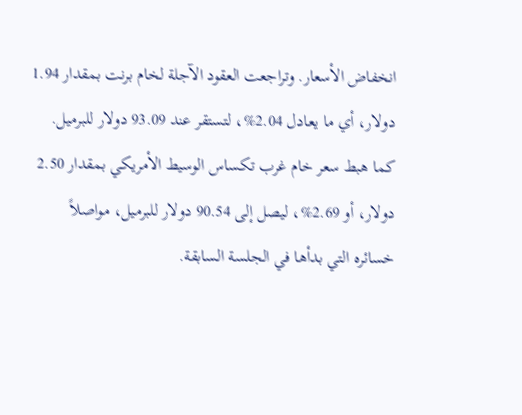انخفاض الأسعار. وتراجعت العقود الآجلة لخام برنت بمقدار 1.94 دولار، أي ما يعادل 2.04%، لتستقر عند 93.09 دولار للبرميل. كما هبط سعر خام غرب تكساس الوسيط الأمريكي بمقدار 2.50 دولار، أو 2.69%، ليصل إلى 90.54 دولار للبرميل، مواصلاً خسائره التي بدأها في الجلسة السابقة.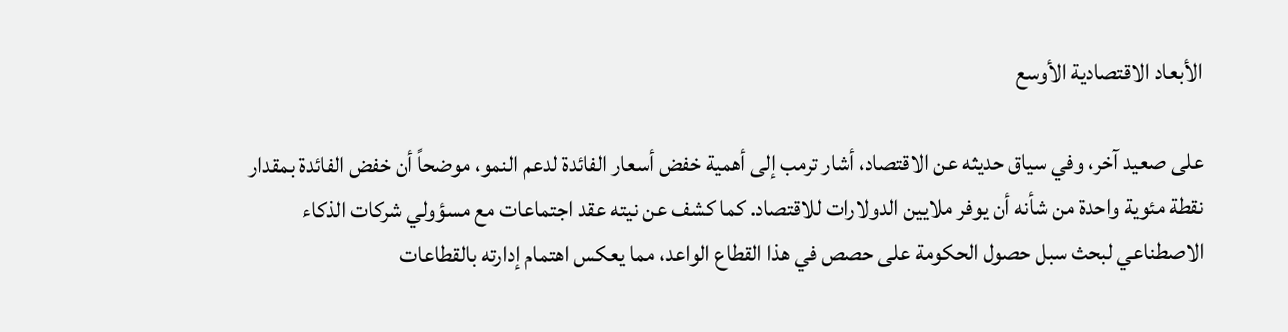الأبعاد الاقتصادية الأوسع

على صعيد آخر، وفي سياق حديثه عن الاقتصاد، أشار ترمب إلى أهمية خفض أسعار الفائدة لدعم النمو، موضحاً أن خفض الفائدة بمقدار نقطة مئوية واحدة من شأنه أن يوفر ملايين الدولارات للاقتصاد. كما كشف عن نيته عقد اجتماعات مع مسؤولي شركات الذكاء الاصطناعي لبحث سبل حصول الحكومة على حصص في هذا القطاع الواعد، مما يعكس اهتمام إدارته بالقطاعات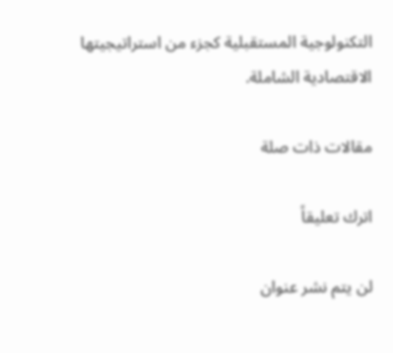التكنولوجية المستقبلية كجزء من استراتيجيتها الاقتصادية الشاملة.

مقالات ذات صلة

اترك تعليقاً

لن يتم نشر عنوان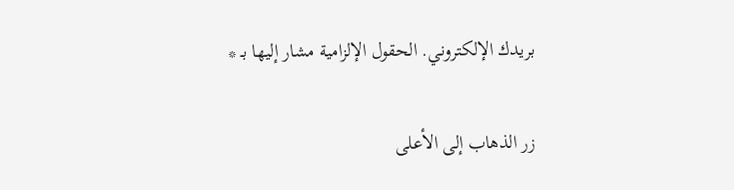بريدك الإلكتروني. الحقول الإلزامية مشار إليها بـ *

زر الذهاب إلى الأعلى